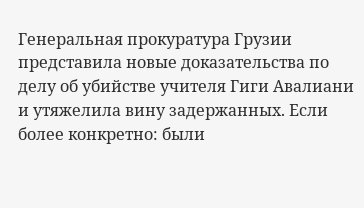Генеральная прокуратура Грузии представила новые доказательства по делу об убийстве учителя Гиги Авалиани и утяжелила вину задержанных. Если более конкретно: были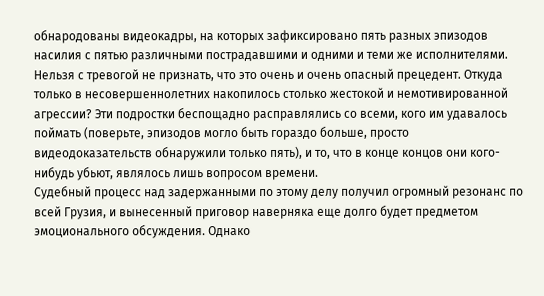обнародованы видеокадры, на которых зафиксировано пять разных эпизодов насилия с пятью различными пострадавшими и одними и теми же исполнителями. Нельзя с тревогой не признать, что это очень и очень опасный прецедент. Откуда только в несовершеннолетних накопилось столько жестокой и немотивированной агрессии? Эти подростки беспощадно расправлялись со всеми, кого им удавалось поймать (поверьте, эпизодов могло быть гораздо больше, просто видеодоказательств обнаружили только пять), и то, что в конце концов они кого-нибудь убьют, являлось лишь вопросом времени.
Судебный процесс над задержанными по этому делу получил огромный резонанс по всей Грузия, и вынесенный приговор наверняка еще долго будет предметом эмоционального обсуждения. Однако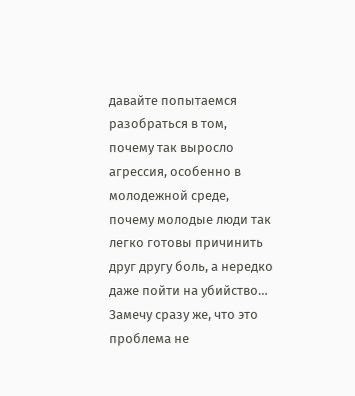давайте попытаемся разобраться в том, почему так выросло агрессия, особенно в молодежной среде, почему молодые люди так легко готовы причинить друг другу боль, а нередко даже пойти на убийство…
Замечу сразу же, что это проблема не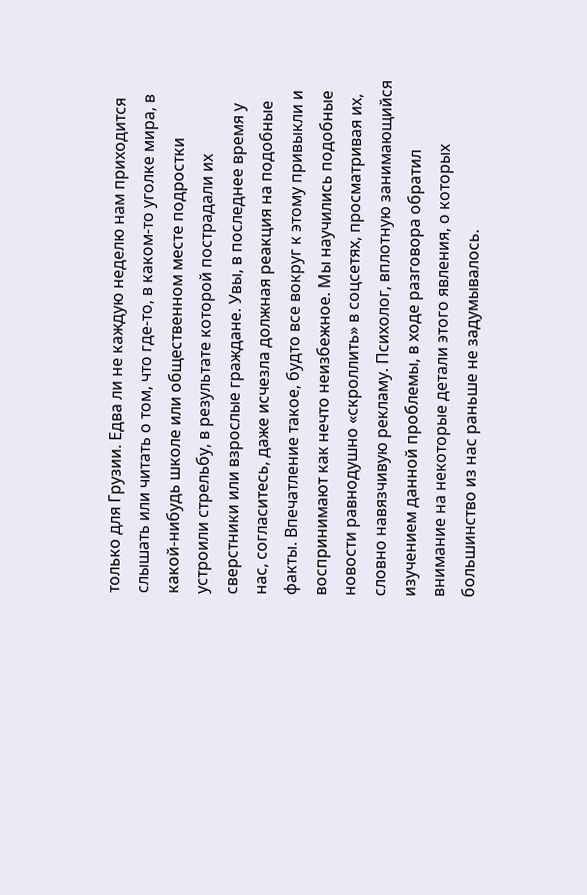только для Грузии. Едва ли не каждую неделю нам приходится слышать или читать о том, что где-то, в каком-то уголке мира, в какой-нибудь школе или общественном месте подростки устроили стрельбу, в результате которой пострадали их сверстники или взрослые граждане. Увы, в последнее время у нас, согласитесь, даже исчезла должная реакция на подобные факты. Впечатление такое, будто все вокруг к этому привыкли и воспринимают как нечто неизбежное. Мы научились подобные новости равнодушно «скроллить» в соцсетях, просматривая их, словно навязчивую рекламу. Психолог, вплотную занимающийся изучением данной проблемы, в ходе разговора обратил внимание на некоторые детали этого явления, о которых большинство из нас раньше не задумывалось.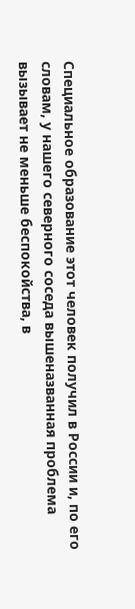Специальное образование этот человек получил в России и, по его словам, у нашего северного соседа вышеназванная проблема вызывает не меньше беспокойства, в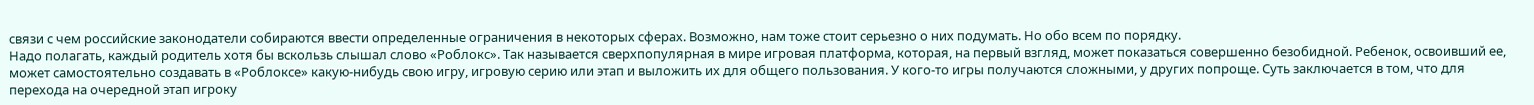связи с чем российские законодатели собираются ввести определенные ограничения в некоторых сферах. Возможно, нам тоже стоит серьезно о них подумать. Но обо всем по порядку.
Надо полагать, каждый родитель хотя бы вскользь слышал слово «Роблокс». Так называется сверхпопулярная в мире игровая платформа, которая, на первый взгляд, может показаться совершенно безобидной. Ребенок, освоивший ее, может самостоятельно создавать в «Роблоксе» какую-нибудь свою игру, игровую серию или этап и выложить их для общего пользования. У кого-то игры получаются сложными, у других попроще. Суть заключается в том, что для перехода на очередной этап игроку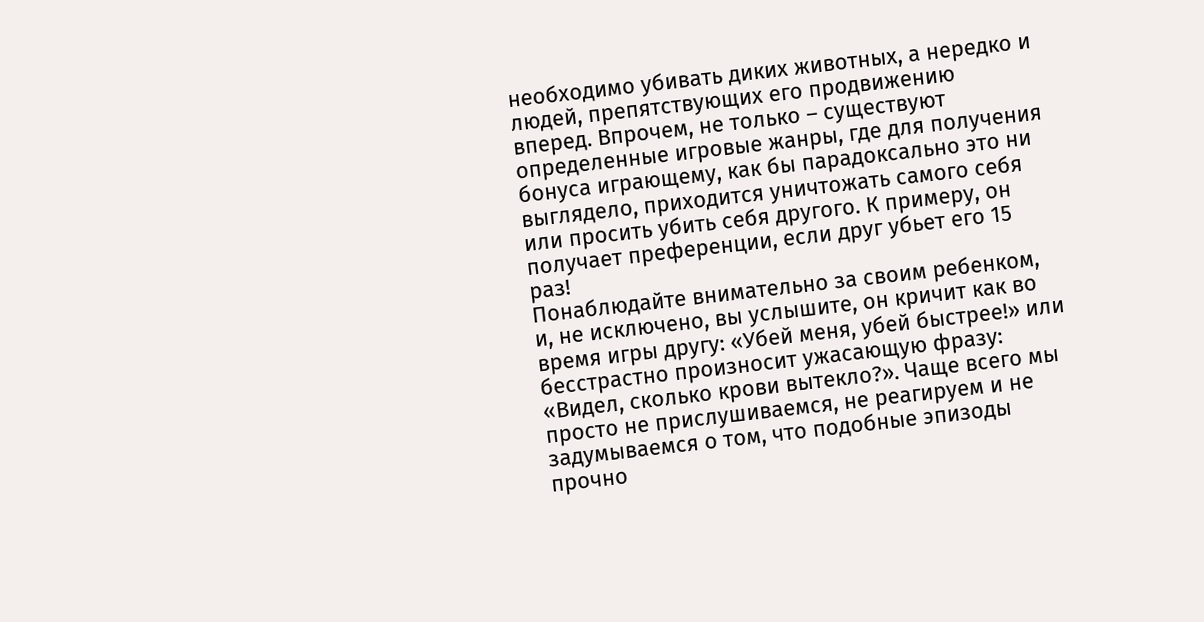необходимо убивать диких животных, а нередко и людей, препятствующих его продвижению вперед. Впрочем, не только – существуют определенные игровые жанры, где для получения бонуса играющему, как бы парадоксально это ни выглядело, приходится уничтожать самого себя или просить убить себя другого. К примеру, он получает преференции, если друг убьет его 15 раз!
Понаблюдайте внимательно за своим ребенком, и, не исключено, вы услышите, он кричит как во время игры другу: «Убей меня, убей быстрее!» или бесстрастно произносит ужасающую фразу: «Видел, сколько крови вытекло?». Чаще всего мы просто не прислушиваемся, не реагируем и не задумываемся о том, что подобные эпизоды прочно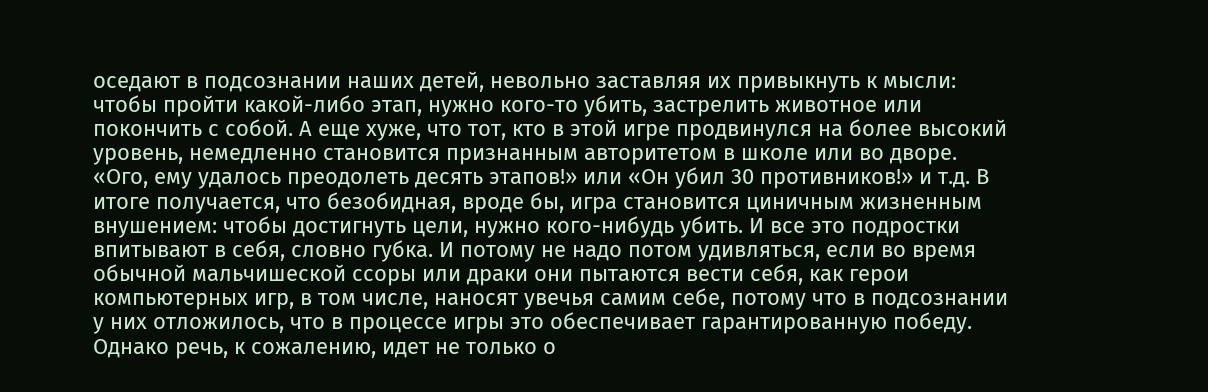оседают в подсознании наших детей, невольно заставляя их привыкнуть к мысли: чтобы пройти какой-либо этап, нужно кого-то убить, застрелить животное или покончить с собой. А еще хуже, что тот, кто в этой игре продвинулся на более высокий уровень, немедленно становится признанным авторитетом в школе или во дворе. «Ого, ему удалось преодолеть десять этапов!» или «Он убил 30 противников!» и т.д. В итоге получается, что безобидная, вроде бы, игра становится циничным жизненным внушением: чтобы достигнуть цели, нужно кого-нибудь убить. И все это подростки впитывают в себя, словно губка. И потому не надо потом удивляться, если во время обычной мальчишеской ссоры или драки они пытаются вести себя, как герои компьютерных игр, в том числе, наносят увечья самим себе, потому что в подсознании у них отложилось, что в процессе игры это обеспечивает гарантированную победу.
Однако речь, к сожалению, идет не только о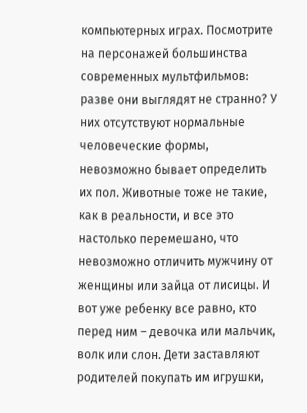компьютерных играх. Посмотрите на персонажей большинства современных мультфильмов: разве они выглядят не странно? У них отсутствуют нормальные человеческие формы, невозможно бывает определить их пол. Животные тоже не такие, как в реальности, и все это настолько перемешано, что невозможно отличить мужчину от женщины или зайца от лисицы. И вот уже ребенку все равно, кто перед ним – девочка или мальчик, волк или слон. Дети заставляют родителей покупать им игрушки,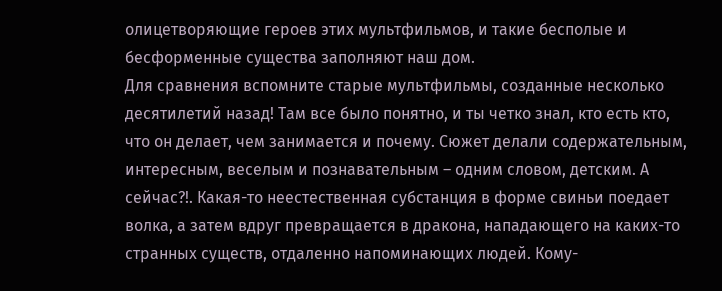олицетворяющие героев этих мультфильмов, и такие бесполые и бесформенные существа заполняют наш дом.
Для сравнения вспомните старые мультфильмы, созданные несколько десятилетий назад! Там все было понятно, и ты четко знал, кто есть кто, что он делает, чем занимается и почему. Сюжет делали содержательным, интересным, веселым и познавательным – одним словом, детским. А сейчас?!. Какая-то неестественная субстанция в форме свиньи поедает волка, а затем вдруг превращается в дракона, нападающего на каких-то странных существ, отдаленно напоминающих людей. Кому-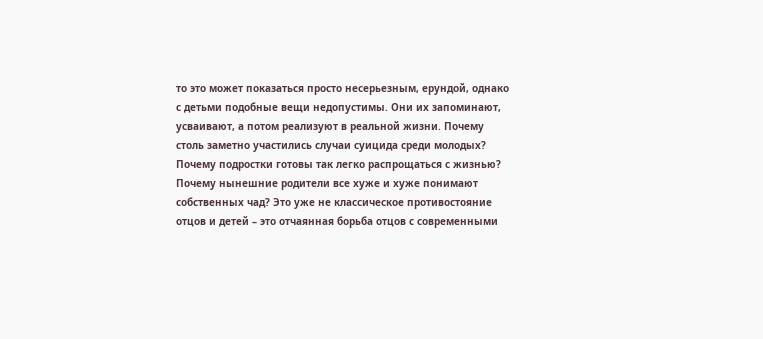то это может показаться просто несерьезным, ерундой, однако с детьми подобные вещи недопустимы. Они их запоминают, усваивают, а потом реализуют в реальной жизни. Почему столь заметно участились случаи суицида среди молодых? Почему подростки готовы так легко распрощаться с жизнью? Почему нынешние родители все хуже и хуже понимают собственных чад? Это уже не классическое противостояние отцов и детей – это отчаянная борьба отцов с современными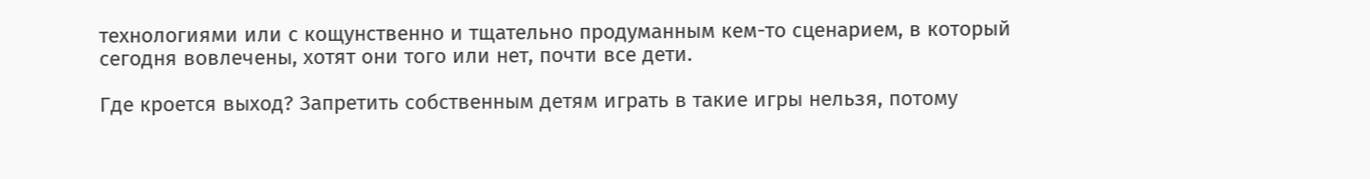технологиями или с кощунственно и тщательно продуманным кем-то сценарием, в который сегодня вовлечены, хотят они того или нет, почти все дети.

Где кроется выход? Запретить собственным детям играть в такие игры нельзя, потому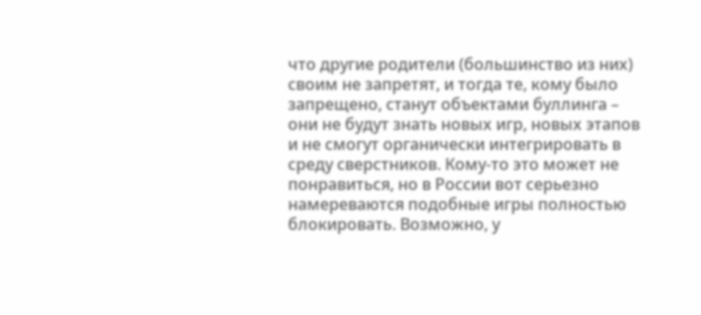что другие родители (большинство из них) своим не запретят, и тогда те, кому было запрещено, станут объектами буллинга – они не будут знать новых игр, новых этапов и не смогут органически интегрировать в среду сверстников. Кому-то это может не понравиться, но в России вот серьезно намереваются подобные игры полностью блокировать. Возможно, у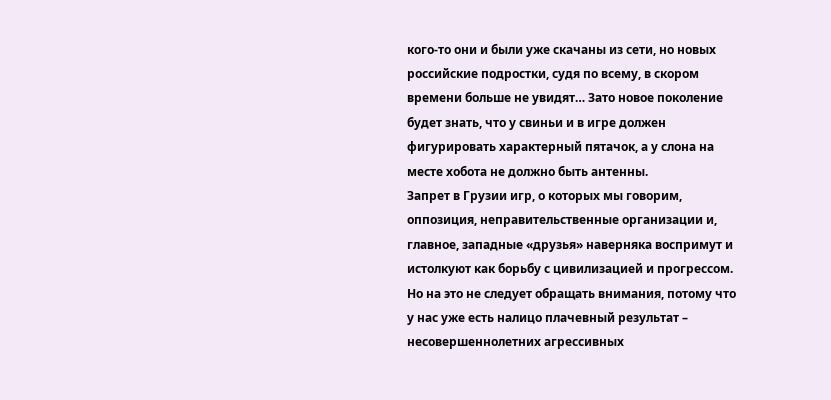кого-то они и были уже скачаны из сети, но новых российские подростки, судя по всему, в скором времени больше не увидят… Зато новое поколение будет знать, что у свиньи и в игре должен фигурировать характерный пятачок, а у слона на месте хобота не должно быть антенны.
Запрет в Грузии игр, о которых мы говорим, оппозиция, неправительственные организации и, главное, западные «друзья» наверняка воспримут и истолкуют как борьбу с цивилизацией и прогрессом. Но на это не следует обращать внимания, потому что у нас уже есть налицо плачевный результат – несовершеннолетних агрессивных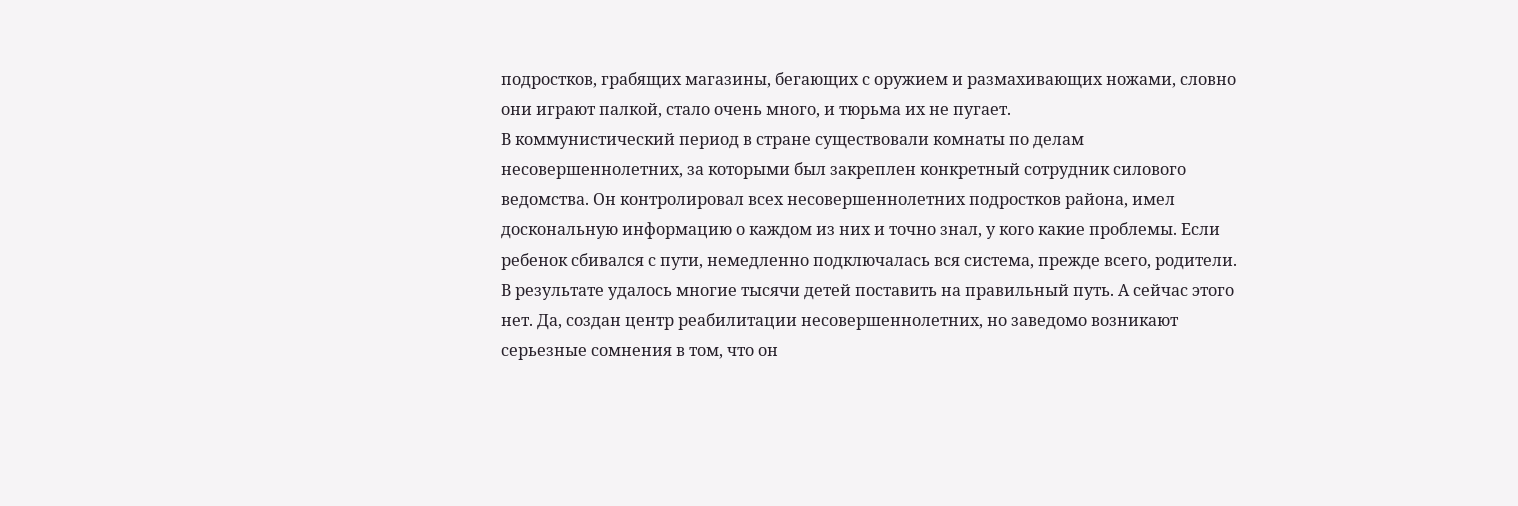подростков, грабящих магазины, бегающих с оружием и размахивающих ножами, словно они играют палкой, стало очень много, и тюрьма их не пугает.
В коммунистический период в стране существовали комнаты по делам несовершеннолетних, за которыми был закреплен конкретный сотрудник силового ведомства. Он контролировал всех несовершеннолетних подростков района, имел доскональную информацию о каждом из них и точно знал, у кого какие проблемы. Если ребенок сбивался с пути, немедленно подключалась вся система, прежде всего, родители. В результате удалось многие тысячи детей поставить на правильный путь. А сейчас этого нет. Да, создан центр реабилитации несовершеннолетних, но заведомо возникают серьезные сомнения в том, что он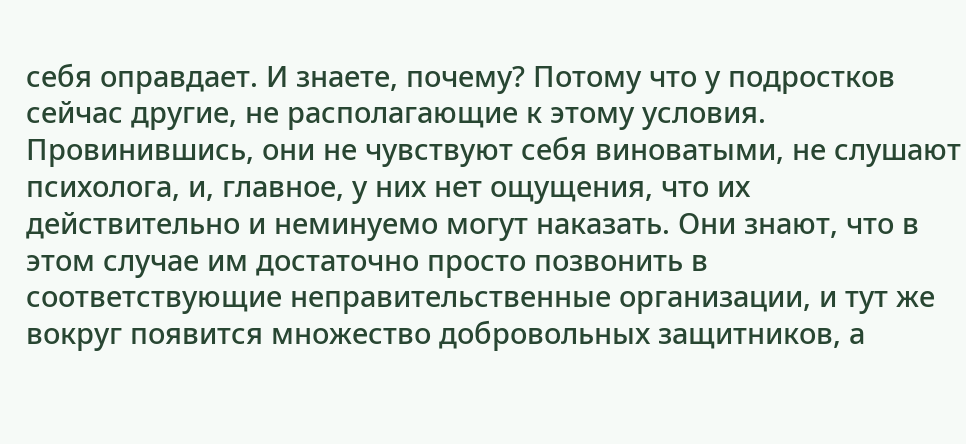себя оправдает. И знаете, почему? Потому что у подростков сейчас другие, не располагающие к этому условия. Провинившись, они не чувствуют себя виноватыми, не слушают психолога, и, главное, у них нет ощущения, что их действительно и неминуемо могут наказать. Они знают, что в этом случае им достаточно просто позвонить в соответствующие неправительственные организации, и тут же вокруг появится множество добровольных защитников, а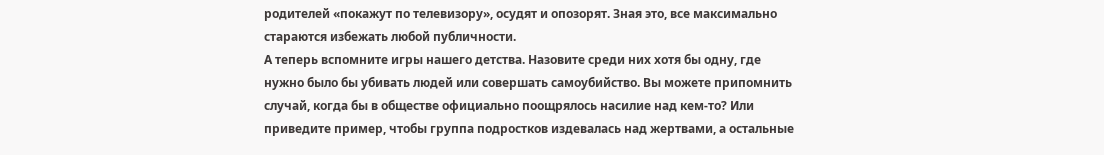родителей «покажут по телевизору», осудят и опозорят. Зная это, все максимально стараются избежать любой публичности.
А теперь вспомните игры нашего детства. Назовите среди них хотя бы одну, где нужно было бы убивать людей или совершать самоубийство. Вы можете припомнить случай, когда бы в обществе официально поощрялось насилие над кем-то? Или приведите пример, чтобы группа подростков издевалась над жертвами, а остальные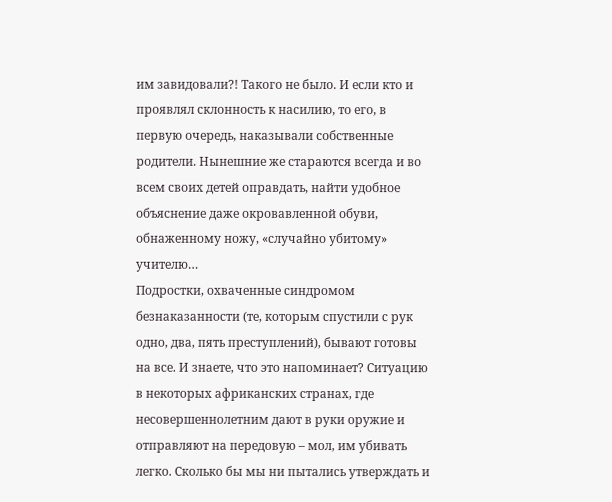им завидовали?! Такого не было. И если кто и проявлял склонность к насилию, то его, в первую очередь, наказывали собственные родители. Нынешние же стараются всегда и во всем своих детей оправдать, найти удобное объяснение даже окровавленной обуви, обнаженному ножу, «случайно убитому» учителю…
Подростки, охваченные синдромом безнаказанности (те, которым спустили с рук одно, два, пять преступлений), бывают готовы на все. И знаете, что это напоминает? Ситуацию в некоторых африканских странах, где несовершеннолетним дают в руки оружие и отправляют на передовую – мол, им убивать легко. Сколько бы мы ни пытались утверждать и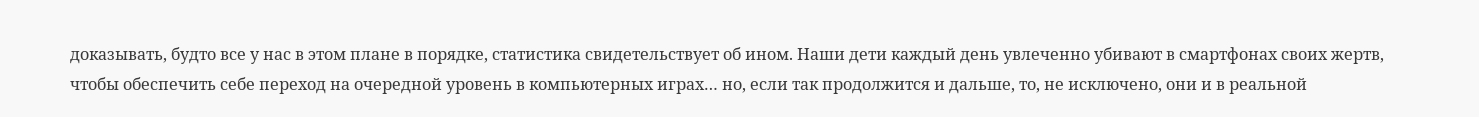доказывать, будто все у нас в этом плане в порядке, статистика свидетельствует об ином. Наши дети каждый день увлеченно убивают в смартфонах своих жертв, чтобы обеспечить себе переход на очередной уровень в компьютерных играх… но, если так продолжится и дальше, то, не исключено, они и в реальной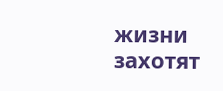жизни захотят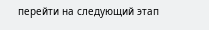перейти на следующий этап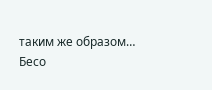таким же образом…
Бесо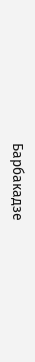Барбакадзе